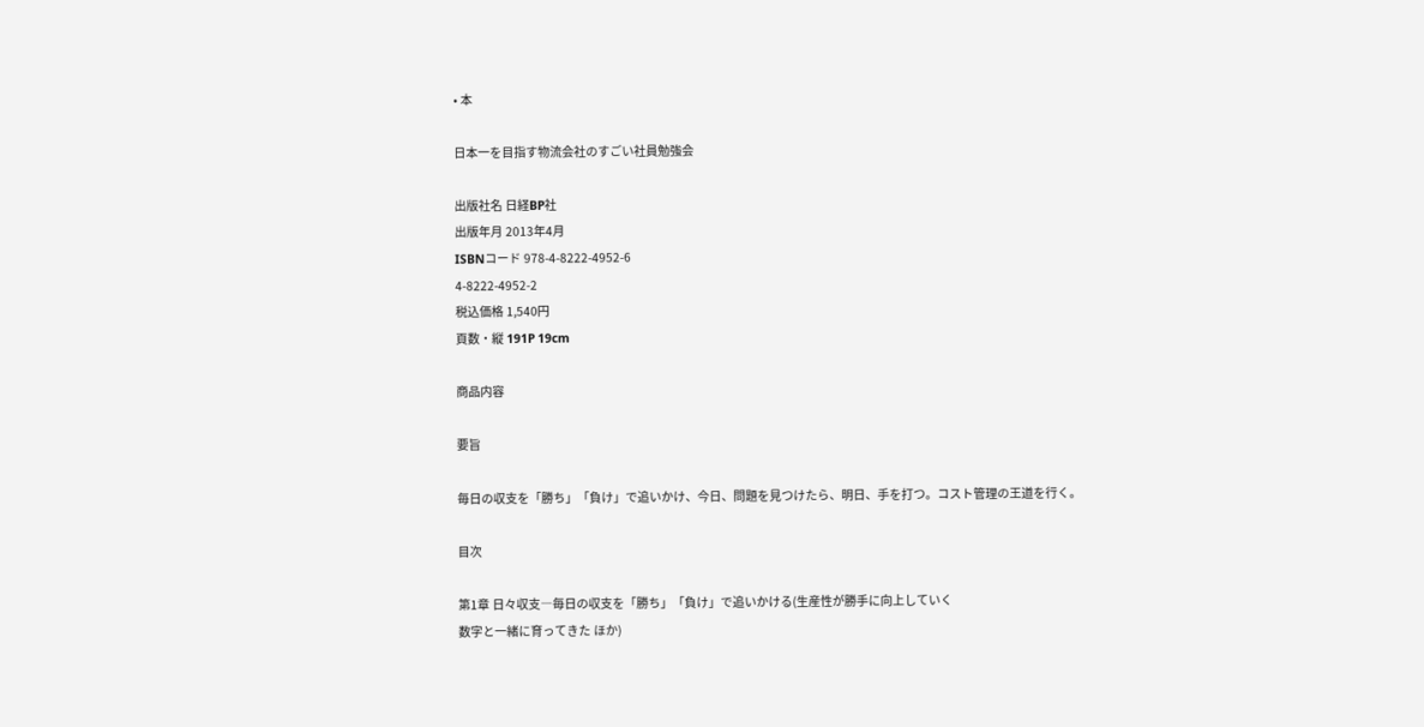• 本

日本一を目指す物流会社のすごい社員勉強会

出版社名 日経BP社
出版年月 2013年4月
ISBNコード 978-4-8222-4952-6
4-8222-4952-2
税込価格 1,540円
頁数・縦 191P 19cm

商品内容

要旨

毎日の収支を「勝ち」「負け」で追いかけ、今日、問題を見つけたら、明日、手を打つ。コスト管理の王道を行く。

目次

第1章 日々収支―毎日の収支を「勝ち」「負け」で追いかける(生産性が勝手に向上していく
数字と一緒に育ってきた ほか)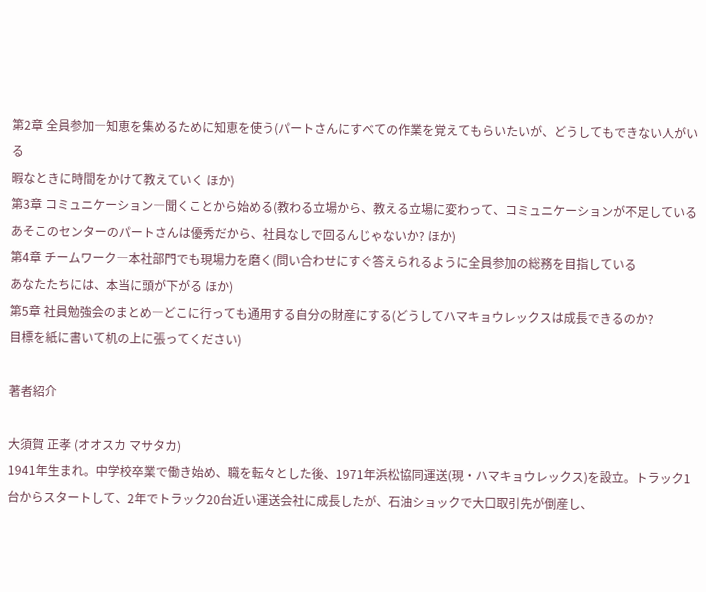第2章 全員参加―知恵を集めるために知恵を使う(パートさんにすべての作業を覚えてもらいたいが、どうしてもできない人がいる
暇なときに時間をかけて教えていく ほか)
第3章 コミュニケーション―聞くことから始める(教わる立場から、教える立場に変わって、コミュニケーションが不足している
あそこのセンターのパートさんは優秀だから、社員なしで回るんじゃないか? ほか)
第4章 チームワーク―本社部門でも現場力を磨く(問い合わせにすぐ答えられるように全員参加の総務を目指している
あなたたちには、本当に頭が下がる ほか)
第5章 社員勉強会のまとめ―どこに行っても通用する自分の財産にする(どうしてハマキョウレックスは成長できるのか?
目標を紙に書いて机の上に張ってください)

著者紹介

大須賀 正孝 (オオスカ マサタカ)
1941年生まれ。中学校卒業で働き始め、職を転々とした後、1971年浜松協同運送(現・ハマキョウレックス)を設立。トラック1台からスタートして、2年でトラック20台近い運送会社に成長したが、石油ショックで大口取引先が倒産し、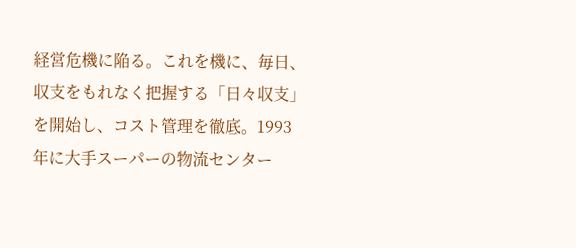経営危機に陥る。これを機に、毎日、収支をもれなく把握する「日々収支」を開始し、コスト管理を徹底。1993年に大手スーパーの物流センター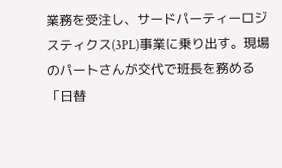業務を受注し、サードパーティーロジスティクス(3PL)事業に乗り出す。現場のパートさんが交代で班長を務める「日替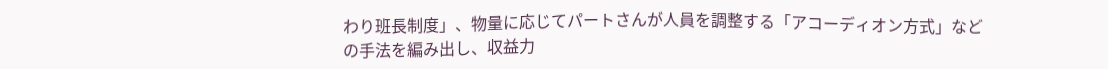わり班長制度」、物量に応じてパートさんが人員を調整する「アコーディオン方式」などの手法を編み出し、収益力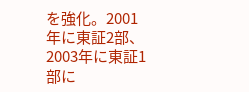を強化。2001年に東証2部、2003年に東証1部に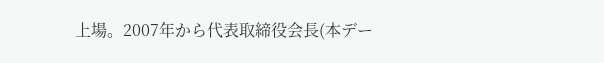上場。2007年から代表取締役会長(本デー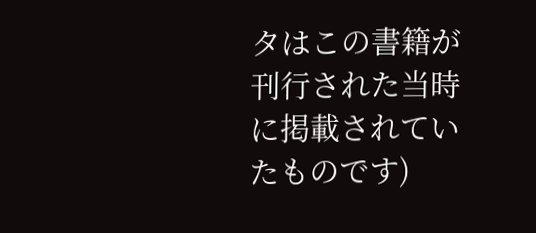タはこの書籍が刊行された当時に掲載されていたものです)